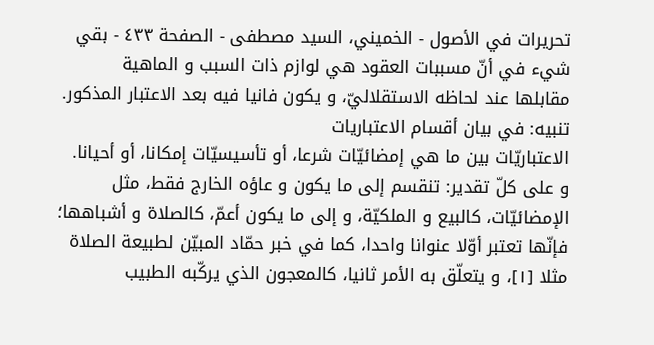تحريرات في الأصول - الخميني، السيد مصطفى - الصفحة ٤٣٣ - بقي شيء في أنّ مسببات العقود هي لوازم ذات السبب و الماهية
مقابلها عند لحاظه الاستقلاليّ، و يكون فانيا فيه بعد الاعتبار المذكور.
تنبيه: في بيان أقسام الاعتباريات
الاعتباريّات بين ما هي إمضائيّات شرعا، أو تأسيسيّات إمكانا، أو أحيانا.
و على كلّ تقدير: تنقسم إلى ما يكون و عاؤه الخارج فقط، مثل الإمضائيّات، كالبيع و الملكيّة، و إلى ما يكون أعمّ، كالصلاة و أشباهها؛ فإنّها تعتبر أوّلا عنوانا واحدا، كما في خبر حمّاد المبيّن لطبيعة الصلاة مثلا [١]، و يتعلّق به الأمر ثانيا، كالمعجون الذي يركّبه الطبيب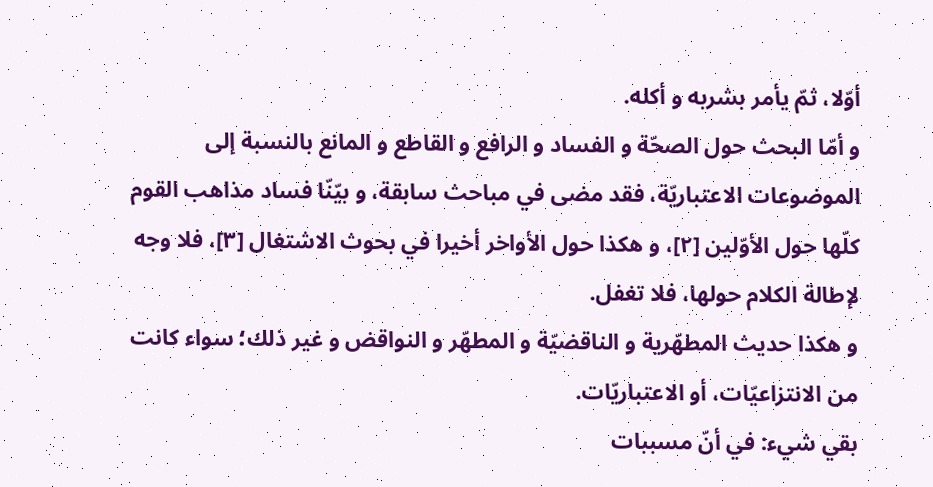أوّلا، ثمّ يأمر بشربه و أكله.
و أمّا البحث حول الصحّة و الفساد و الرافع و القاطع و المانع بالنسبة إلى الموضوعات الاعتباريّة، فقد مضى في مباحث سابقة، و بيّنّا فساد مذاهب القوم كلّها حول الأوّلين [٢]، و هكذا حول الأواخر أخيرا في بحوث الاشتغال [٣]، فلا وجه لإطالة الكلام حولها، فلا تغفل.
و هكذا حديث المطهّرية و الناقضيّة و المطهّر و النواقض و غير ذلك؛ سواء كانت من الانتزاعيّات، أو الاعتباريّات.
بقي شيء: في أنّ مسببات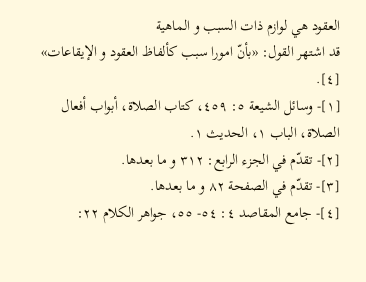العقود هي لوازم ذات السبب و الماهية
قد اشتهر القول: «بأنّ امورا سبب كألفاظ العقود و الإيقاعات» [٤].
[١]- وسائل الشيعة ٥: ٤٥٩، كتاب الصلاة، أبواب أفعال الصلاة، الباب ١، الحديث ١.
[٢]- تقدّم في الجزء الرابع: ٣١٢ و ما بعدها.
[٣]- تقدّم في الصفحة ٨٢ و ما بعدها.
[٤]- جامع المقاصد ٤: ٥٤- ٥٥، جواهر الكلام ٢٢: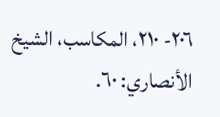٢٠٦- ٢١٠، المكاسب، الشيخ الأنصاري: ٦٠.